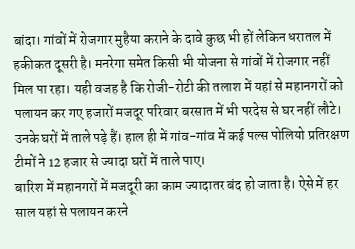बांदा। गांवों में रोजगार मुहैया कराने के दावे कुछ भी हों लेकिन धरातल में हकीकत दूसरी है। मनरेगा समेत किसी भी योजना से गांवों में रोजगार नहीं मिल पा रहा। यही वजह है कि रोजी-रोटी की तलाश में यहां से महानगरों को पलायन कर गए हजारों मजदूर परिवार बरसात में भी परदेस से घर नहीं लौटे। उनके घरों में ताले पड़े हैं। हाल ही में गांव-गांव में कई पल्स पोलियो प्रतिरक्षण टीमों ने 12 हजार से ज्यादा घरों में ताले पाए।
बारिश में महानगरों में मजदूरी का काम ज्यादातर बंद हो जाता है। ऐसे में हर साल यहां से पलायन करने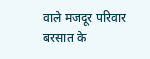वाले मजदूर परिवार बरसात के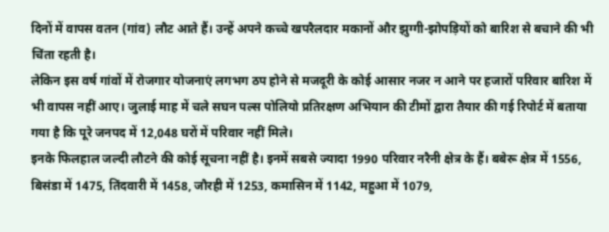दिनों में वापस वतन (गांव) लौट आते हैं। उन्हें अपने कच्चे खपरैलदार मकानों और झुग्गी-झोपड़ियों को बारिश से बचाने की भी चिंता रहती है।
लेकिन इस वर्ष गांवों में रोजगार योजनाएं लगभग ठप होने से मजदूरी के कोई आसार नजर न आने पर हजारों परिवार बारिश में भी वापस नहीं आए। जुलाई माह में चले सघन पल्स पोलियो प्रतिरक्षण अभियान की टीमों द्वारा तैयार की गई रिपोर्ट में बताया गया है कि पूरे जनपद में 12,048 घरों में परिवार नहीं मिले।
इनके फिलहाल जल्दी लौटने की कोई सूचना नहीं है। इनमें सबसे ज्यादा 1990 परिवार नरैनी क्षेत्र के हैं। बबेरू क्षेत्र में 1556, बिसंडा में 1475, तिंदवारी में 1458, जौरही में 1253, कमासिन में 1142, महुआ में 1079,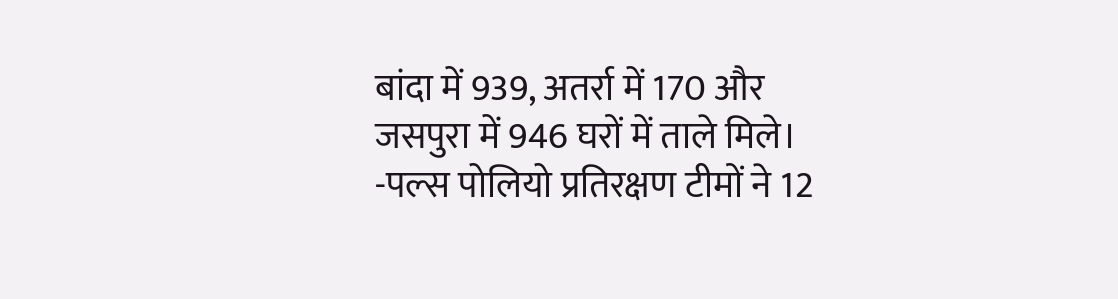बांदा में 939, अतर्रा में 170 और जसपुरा में 946 घरों में ताले मिले।
-पल्स पोलियो प्रतिरक्षण टीमों ने 12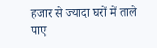हजार से ज्यादा घरों में ताले पाए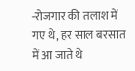-रोजगार की तलाश में गए थे, हर साल बरसात में आ जाते थे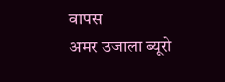वापस
अमर उजाला ब्यूरो